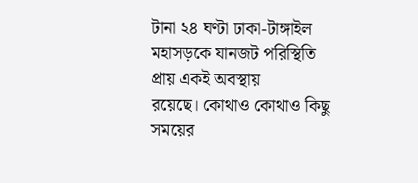টানা ২৪ ঘণ্টা ঢাকা-টাঙ্গাইল মহাসড়কে যানজট পরিস্থিতি প্রায় একই অবস্থায়
রয়েছে। কোথাও কোথাও কিছু সময়ের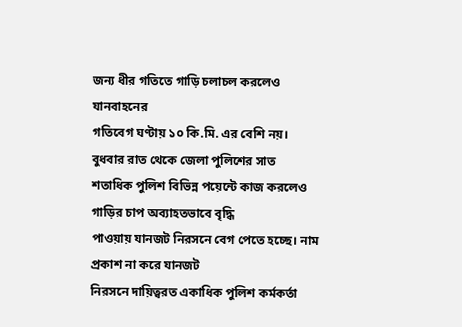জন্য ধীর গতিতে গাড়ি চলাচল করলেও যানবাহনের
গতিবেগ ঘণ্টায় ১০ কি.মি. এর বেশি নয়।
বুধবার রাত থেকে জেলা পুলিশের সাত
শতাধিক পুলিশ বিভিন্ন পয়েন্টে কাজ করলেও গাড়ির চাপ অব্যাহতভাবে বৃদ্ধি
পাওয়ায় যানজট নিরসনে বেগ পেতে হচ্ছে। নাম প্রকাশ না করে যানজট
নিরসনে দায়িত্বরত একাধিক পুলিশ কর্মকর্তা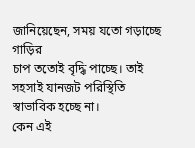জানিয়েছেন, সময় যতো গড়াচ্ছে গাড়ির
চাপ ততোই বৃদ্ধি পাচ্ছে। তাই সহসাই যানজট পরিস্থিতি স্বাভাবিক হচ্ছে না।
কেন এই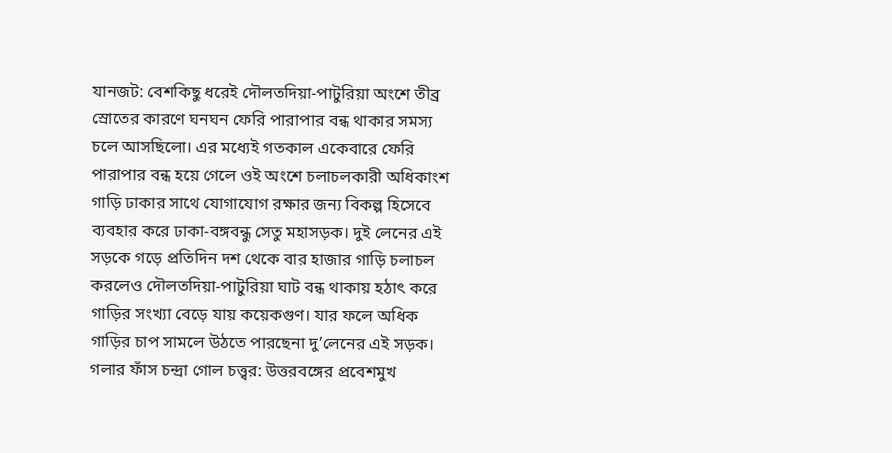যানজট: বেশকিছু ধরেই দৌলতদিয়া-পাটুরিয়া অংশে তীব্র স্রোতের কারণে ঘনঘন ফেরি পারাপার বন্ধ থাকার সমস্য চলে আসছিলো। এর মধ্যেই গতকাল একেবারে ফেরি পারাপার বন্ধ হয়ে গেলে ওই অংশে চলাচলকারী অধিকাংশ গাড়ি ঢাকার সাথে যোগাযোগ রক্ষার জন্য বিকল্প হিসেবে ব্যবহার করে ঢাকা-বঙ্গবন্ধু সেতু মহাসড়ক। দুই লেনের এই সড়কে গড়ে প্রতিদিন দশ থেকে বার হাজার গাড়ি চলাচল করলেও দৌলতদিয়া-পাটুরিয়া ঘাট বন্ধ থাকায় হঠাৎ করে গাড়ির সংখ্যা বেড়ে যায় কয়েকগুণ। যার ফলে অধিক গাড়ির চাপ সামলে উঠতে পারছেনা দু’লেনের এই সড়ক।
গলার ফাঁস চন্দ্রা গোল চত্ত্বর: উত্তরবঙ্গের প্রবেশমুখ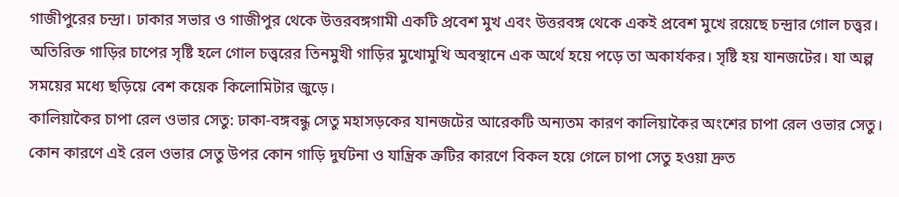গাজীপুরের চন্দ্রা। ঢাকার সভার ও গাজীপুর থেকে উত্তরবঙ্গগামী একটি প্রবেশ মুখ এবং উত্তরবঙ্গ থেকে একই প্রবেশ মুখে রয়েছে চন্দ্রার গোল চত্ত্বর। অতিরিক্ত গাড়ির চাপের সৃষ্টি হলে গোল চত্ত্বরের তিনমুখী গাড়ির মুখোমুখি অবস্থানে এক অর্থে হয়ে পড়ে তা অকার্যকর। সৃষ্টি হয় যানজটের। যা অল্প সময়ের মধ্যে ছড়িয়ে বেশ কয়েক কিলোমিটার জুড়ে।
কালিয়াকৈর চাপা রেল ওভার সেতু: ঢাকা-বঙ্গবন্ধু সেতু মহাসড়কের যানজটের আরেকটি অন্যতম কারণ কালিয়াকৈর অংশের চাপা রেল ওভার সেতু। কোন কারণে এই রেল ওভার সেতু উপর কোন গাড়ি দুর্ঘটনা ও যান্ত্রিক ক্রটির কারণে বিকল হয়ে গেলে চাপা সেতু হওয়া দ্রুত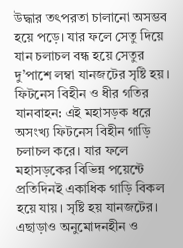উদ্ধার তৎপরতা চালানো অসম্ভব হয়ে পড়ে। যার ফলে সেতু দিয়ে যান চলাচল বন্ধ হয়ে সেতুর দু’পাশে লম্বা যানজটের সৃষ্টি হয়।
ফিটনেস বিহীন ও ধীর গতির যানবাহন: এই মহাসড়ক ধরে অসংখ্য ফিটনেস বিহীন গাড়ি চলাচল করে। যার ফলে মহাসড়কের বিভিন্ন পয়েন্টে প্রতিদিনই একাধিক গাড়ি বিকল হয়ে যায়। সৃষ্টি হয় যানজটের। এছাড়াও অনুমোদনহীন ও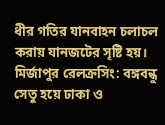ধীর গতির যানবাহন চলাচল করায় যানজটের সৃষ্টি হয়।
মির্জাপুর রেলক্রসিং: বঙ্গবন্ধু সেতু হয়ে ঢাকা ও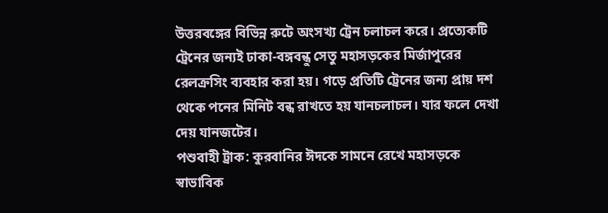উত্তরবঙ্গের বিভিন্ন রুটে অংসখ্য ট্রেন চলাচল করে। প্রত্যেকটি ট্রেনের জন্যই ঢাকা-বঙ্গবন্ধু সেতু মহাসড়কের মির্জাপুরের রেলক্রসিং ব্যবহার করা হয়। গড়ে প্রতিটি ট্রেনের জন্য প্রায় দশ থেকে পনের মিনিট বন্ধ রাখতে হয় যানচলাচল। যার ফলে দেখা দেয় যানজটের।
পশুবাহী ট্রাক: কুরবানির ঈদকে সামনে রেখে মহাসড়কে স্বাভাবিক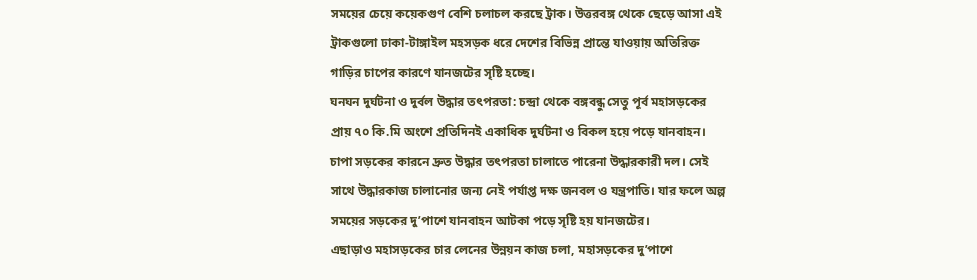সময়ের চেয়ে কয়েকগুণ বেশি চলাচল করছে ট্রাক। উত্তরবঙ্গ থেকে ছেড়ে আসা এই ট্রাকগুলো ঢাকা-টাঙ্গাইল মহসড়ক ধরে দেশের বিভিন্ন প্রান্তে যাওয়ায় অতিরিক্ত গাড়ির চাপের কারণে যানজটের সৃষ্টি হচ্ছে।
ঘনঘন দুর্ঘটনা ও দুর্বল উদ্ধার তৎপরতা: চন্দ্রা থেকে বঙ্গবন্ধু সেতু পূর্ব মহাসড়কের প্রায় ৭০ কি.মি অংশে প্রতিদিনই একাধিক দুর্ঘটনা ও বিকল হয়ে পড়ে যানবাহন। চাপা সড়কের কারনে দ্রুত উদ্ধার তৎপরতা চালাতে পারেনা উদ্ধারকারী দল। সেই সাথে উদ্ধারকাজ চালানোর জন্য নেই পর্যাপ্ত দক্ষ জনবল ও যন্ত্রপাতি। যার ফলে অল্প সময়ের সড়কের দু’পাশে যানবাহন আটকা পড়ে সৃষ্টি হয় যানজটের।
এছাড়াও মহাসড়কের চার লেনের উন্নয়ন কাজ চলা, মহাসড়কের দু’পাশে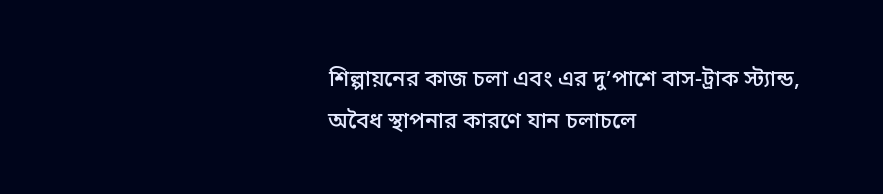শিল্পায়নের কাজ চলা এবং এর দু’পাশে বাস-ট্রাক স্ট্যান্ড, অবৈধ স্থাপনার কারণে যান চলাচলে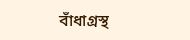বাঁধাগ্রস্থ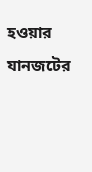হওয়ার যানজটের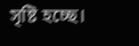সৃষ্টি হচ্ছে।